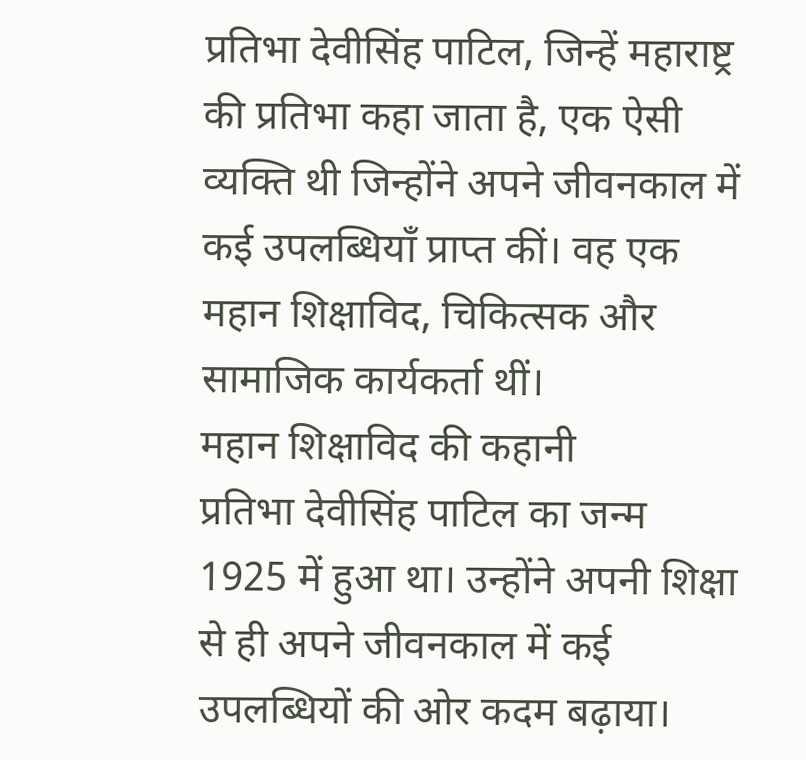प्रतिभा देवीसिंह पाटिल, जिन्हें महाराष्ट्र की प्रतिभा कहा जाता है, एक ऐसी व्यक्ति थी जिन्होंने अपने जीवनकाल में कई उपलब्धियाँ प्राप्त कीं। वह एक महान शिक्षाविद, चिकित्सक और सामाजिक कार्यकर्ता थीं।
महान शिक्षाविद की कहानी
प्रतिभा देवीसिंह पाटिल का जन्म 1925 में हुआ था। उन्होंने अपनी शिक्षा से ही अपने जीवनकाल में कई उपलब्धियों की ओर कदम बढ़ाया।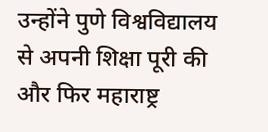उन्होंने पुणे विश्वविद्यालय से अपनी शिक्षा पूरी की और फिर महाराष्ट्र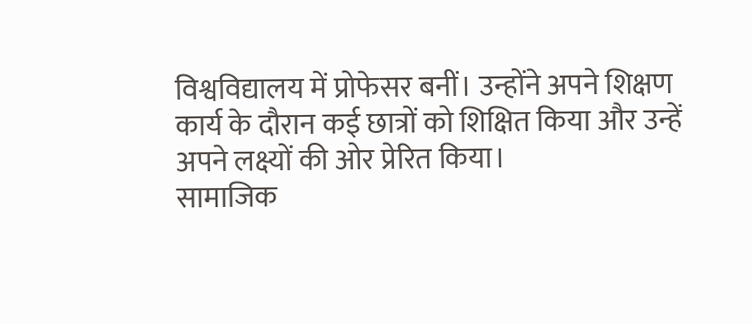विश्वविद्यालय में प्रोफेसर बनीं। उन्होंने अपने शिक्षण कार्य के दौरान कई छात्रों को शिक्षित किया और उन्हें अपने लक्ष्यों की ओर प्रेरित किया।
सामाजिक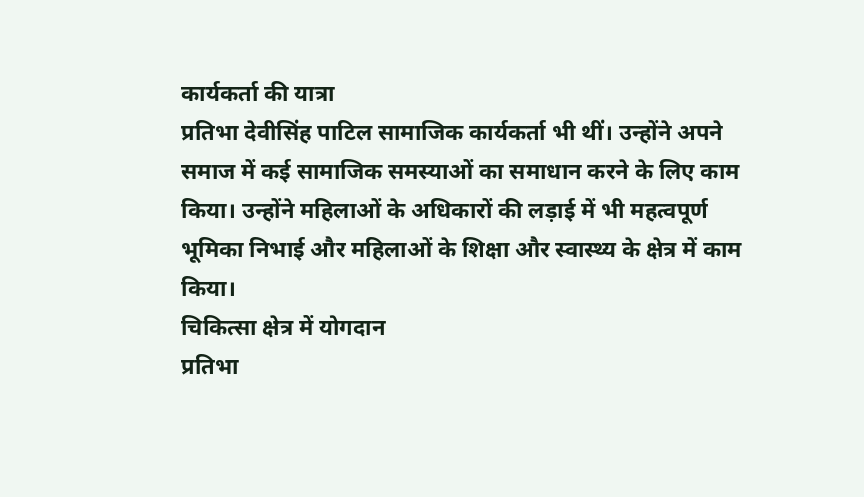कार्यकर्ता की यात्रा
प्रतिभा देवीसिंह पाटिल सामाजिक कार्यकर्ता भी थीं। उन्होंने अपने समाज में कई सामाजिक समस्याओं का समाधान करने के लिए काम किया। उन्होंने महिलाओं के अधिकारों की लड़ाई में भी महत्वपूर्ण भूमिका निभाई और महिलाओं के शिक्षा और स्वास्थ्य के क्षेत्र में काम किया।
चिकित्सा क्षेत्र में योगदान
प्रतिभा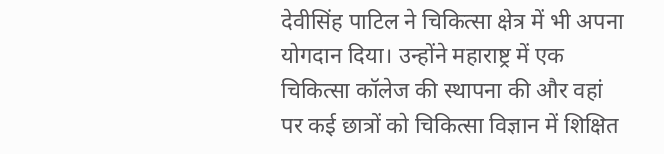देवीसिंह पाटिल ने चिकित्सा क्षेत्र में भी अपना योगदान दिया। उन्होंने महाराष्ट्र में एक चिकित्सा कॉलेज की स्थापना की और वहां पर कई छात्रों को चिकित्सा विज्ञान में शिक्षित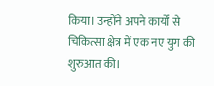किया। उन्होंने अपने कार्यों से चिकित्सा क्षेत्र में एक नए युग की शुरुआत की।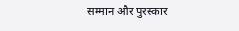सम्मान और पुरस्कार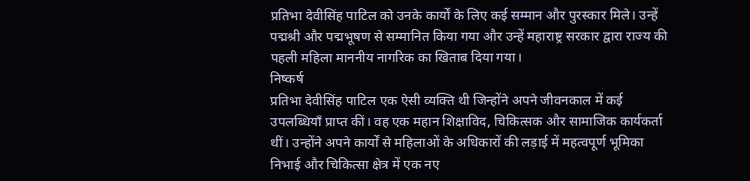प्रतिभा देवीसिंह पाटिल को उनके कार्यों के लिए कई सम्मान और पुरस्कार मिले। उन्हें पद्मश्री और पद्मभूषण से सम्मानित किया गया और उन्हें महाराष्ट्र सरकार द्वारा राज्य की पहली महिला माननीय नागरिक का खिताब दिया गया।
निष्कर्ष
प्रतिभा देवीसिंह पाटिल एक ऐसी व्यक्ति थी जिन्होंने अपने जीवनकाल में कई उपलब्धियाँ प्राप्त कीं। वह एक महान शिक्षाविद, चिकित्सक और सामाजिक कार्यकर्ता थीं। उन्होंने अपने कार्यों से महिलाओं के अधिकारों की लड़ाई में महत्वपूर्ण भूमिका निभाई और चिकित्सा क्षेत्र में एक नए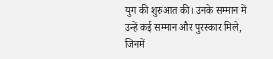युग की शुरुआत की। उनके सम्मान में उन्हें कई सम्मान और पुरस्कार मिले, जिनमें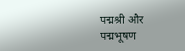पद्मश्री और पद्मभूषण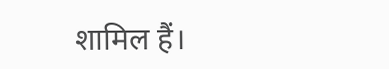शामिल हैं।